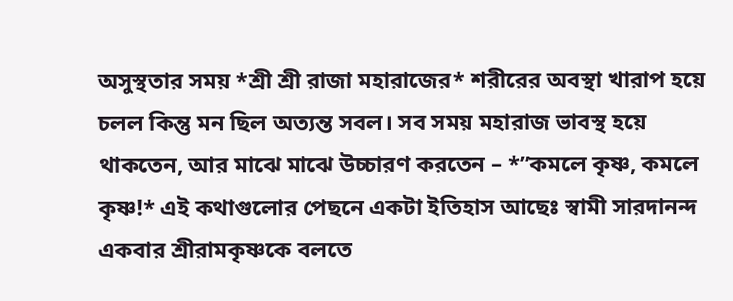অসুস্থতার সময় *শ্রী শ্রী রাজা মহারাজের* শরীরের অবস্থা খারাপ হয়ে চলল কিন্তু মন ছিল অত্যন্ত সবল। সব সময় মহারাজ ভাবস্থ হয়ে থাকতেন, আর মাঝে মাঝে উচ্চারণ করতেন – *”কমলে কৃষ্ণ, কমলে কৃষ্ণ!* এই কথাগুলোর পেছনে একটা ইতিহাস আছেঃ স্বামী সারদানন্দ একবার শ্রীরামকৃষ্ণকে বলতে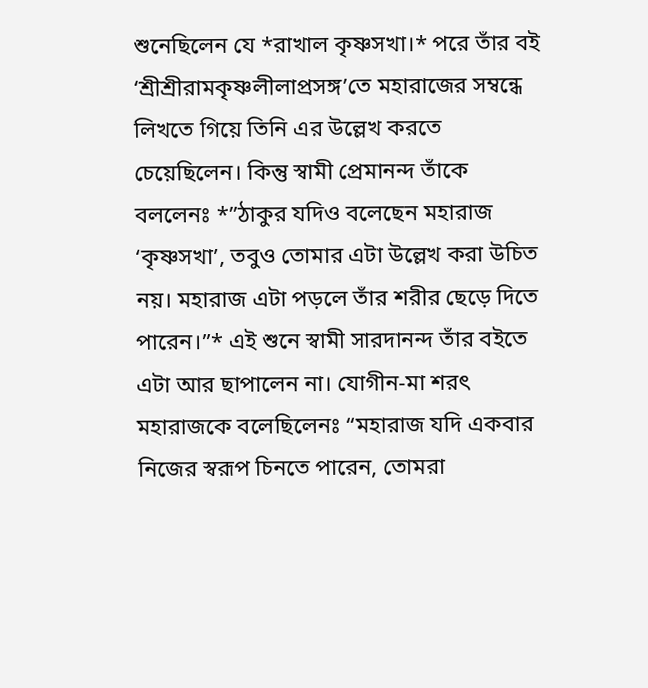শুনেছিলেন যে *রাখাল কৃষ্ণসখা।* পরে তাঁর বই ‘শ্রীশ্রীরামকৃষ্ণলীলাপ্রসঙ্গ’তে মহারাজের সম্বন্ধে লিখতে গিয়ে তিনি এর উল্লেখ করতে চেয়েছিলেন। কিন্তু স্বামী প্রেমানন্দ তাঁকে বললেনঃ *”ঠাকুর যদিও বলেছেন মহারাজ ‘কৃষ্ণসখা’, তবুও তোমার এটা উল্লেখ করা উচিত নয়। মহারাজ এটা পড়লে তাঁর শরীর ছেড়ে দিতে পারেন।”* এই শুনে স্বামী সারদানন্দ তাঁর বইতে এটা আর ছাপালেন না। যোগীন-মা শরৎ মহারাজকে বলেছিলেনঃ “মহারাজ যদি একবার নিজের স্বরূপ চিনতে পারেন, তোমরা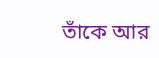তাঁকে আর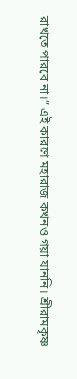রাখতে পারবে না।” এই কারণে মহারাজ কখনও গয়া যাননি। শ্রীরামকৃষ্ণ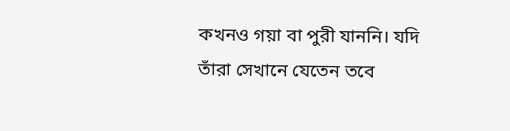কখনও গয়া বা পুরী যাননি। যদি তাঁরা সেখানে যেতেন তবে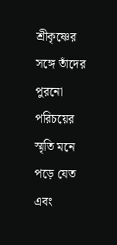শ্রীকৃষ্ণের সঙ্গে তাঁদের পুরনো পরিচয়ের স্মৃতি মনে পড়ে যেত এবং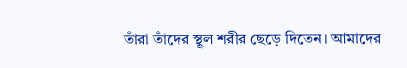তাঁরা তাঁদের স্থূল শরীর ছেড়ে দিতেন। আমাদের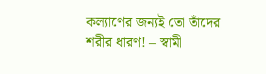কল্যাণের জন্যই তো তাঁদের শরীর ধারণ! – স্বামী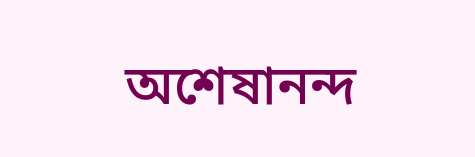অশেষানন্দ